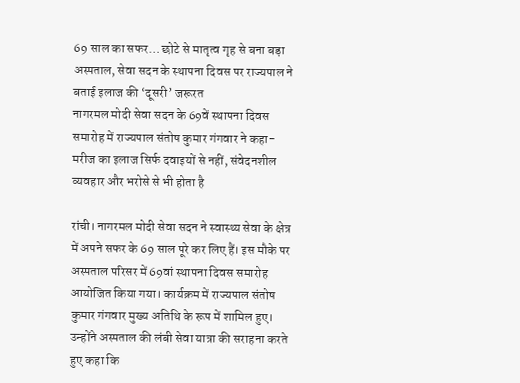69 साल का सफर… छोटे से मातृत्व गृह से बना बड़ा अस्पताल, सेवा सदन के स्थापना दिवस पर राज्यपाल ने बताई इलाज की ‘दूसरी’ जरूरत
नागरमल मोदी सेवा सदन के 69वें स्थापना दिवस समारोह में राज्यपाल संतोष कुमार गंगवार ने कहा- मरीज का इलाज सिर्फ दवाइयों से नहीं, संवेदनशील व्यवहार और भरोसे से भी होता है

रांची। नागरमल मोदी सेवा सदन ने स्वास्थ्य सेवा के क्षेत्र में अपने सफर के 69 साल पूरे कर लिए हैं। इस मौके पर अस्पताल परिसर में 69वां स्थापना दिवस समारोह आयोजित किया गया। कार्यक्रम में राज्यपाल संतोष कुमार गंगवार मुख्य अतिथि के रूप में शामिल हुए। उन्होंने अस्पताल की लंबी सेवा यात्रा की सराहना करते हुए कहा कि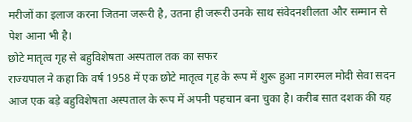मरीजों का इलाज करना जितना जरूरी है, उतना ही जरूरी उनके साथ संवेदनशीलता और सम्मान से पेश आना भी है।
छोटे मातृत्व गृह से बहुविशेषता अस्पताल तक का सफर
राज्यपाल ने कहा कि वर्ष 1958 में एक छोटे मातृत्व गृह के रूप में शुरू हुआ नागरमल मोदी सेवा सदन आज एक बड़े बहुविशेषता अस्पताल के रूप में अपनी पहचान बना चुका है। करीब सात दशक की यह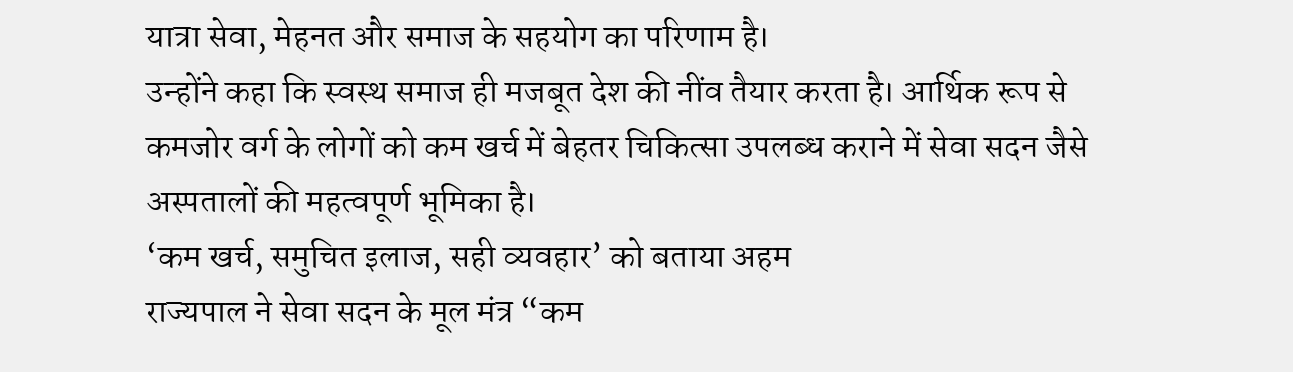यात्रा सेवा, मेहनत और समाज के सहयोग का परिणाम है।
उन्होंने कहा कि स्वस्थ समाज ही मजबूत देश की नींव तैयार करता है। आर्थिक रूप से कमजोर वर्ग के लोगों को कम खर्च में बेहतर चिकित्सा उपलब्ध कराने में सेवा सदन जैसे अस्पतालों की महत्वपूर्ण भूमिका है।
‘कम खर्च, समुचित इलाज, सही व्यवहार’ को बताया अहम
राज्यपाल ने सेवा सदन के मूल मंत्र “कम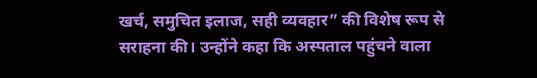खर्च, समुचित इलाज, सही व्यवहार” की विशेष रूप से सराहना की। उन्होंने कहा कि अस्पताल पहुंचने वाला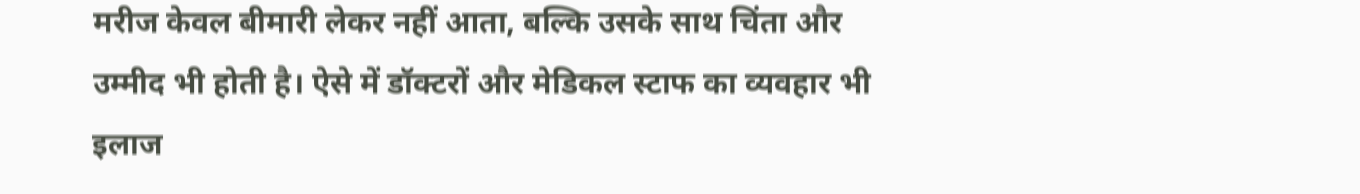मरीज केवल बीमारी लेकर नहीं आता, बल्कि उसके साथ चिंता और उम्मीद भी होती है। ऐसे में डॉक्टरों और मेडिकल स्टाफ का व्यवहार भी इलाज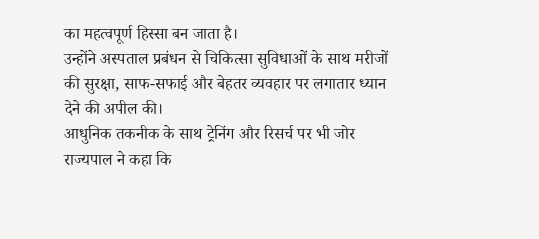का महत्वपूर्ण हिस्सा बन जाता है।
उन्होंने अस्पताल प्रबंधन से चिकित्सा सुविधाओं के साथ मरीजों की सुरक्षा, साफ-सफाई और बेहतर व्यवहार पर लगातार ध्यान देने की अपील की।
आधुनिक तकनीक के साथ ट्रेनिंग और रिसर्च पर भी जोर
राज्यपाल ने कहा कि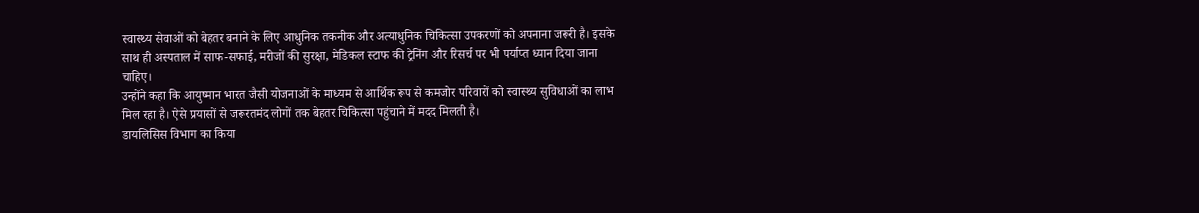स्वास्थ्य सेवाओं को बेहतर बनाने के लिए आधुनिक तकनीक और अत्याधुनिक चिकित्सा उपकरणों को अपनाना जरूरी है। इसके साथ ही अस्पताल में साफ-सफाई, मरीजों की सुरक्षा, मेडिकल स्टाफ की ट्रेनिंग और रिसर्च पर भी पर्याप्त ध्यान दिया जाना चाहिए।
उन्होंने कहा कि आयुष्मान भारत जैसी योजनाओं के माध्यम से आर्थिक रूप से कमजोर परिवारों को स्वास्थ्य सुविधाओं का लाभ मिल रहा है। ऐसे प्रयासों से जरूरतमंद लोगों तक बेहतर चिकित्सा पहुंचाने में मदद मिलती है।
डायलिसिस विभाग का किया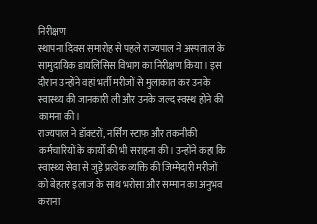निरीक्षण
स्थापना दिवस समारोह से पहले राज्यपाल ने अस्पताल के सामुदायिक डायलिसिस विभाग का निरीक्षण किया। इस दौरान उन्होंने वहां भर्ती मरीजों से मुलाकात कर उनके स्वास्थ्य की जानकारी ली और उनके जल्द स्वस्थ होने की कामना की।
राज्यपाल ने डॉक्टरों, नर्सिंग स्टाफ और तकनीकी कर्मचारियों के कार्यों की भी सराहना की। उन्होंने कहा कि स्वास्थ्य सेवा से जुड़े प्रत्येक व्यक्ति की जिम्मेदारी मरीजों को बेहतर इलाज के साथ भरोसा और सम्मान का अनुभव कराना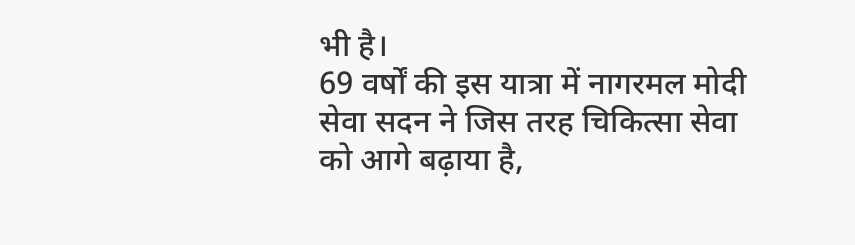भी है।
69 वर्षों की इस यात्रा में नागरमल मोदी सेवा सदन ने जिस तरह चिकित्सा सेवा को आगे बढ़ाया है,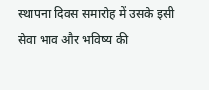स्थापना दिवस समारोह में उसके इसी सेवा भाव और भविष्य की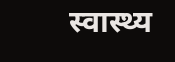स्वास्थ्य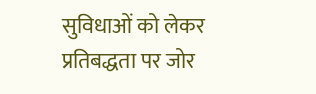सुविधाओं को लेकर प्रतिबद्धता पर जोर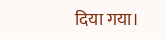दिया गया।